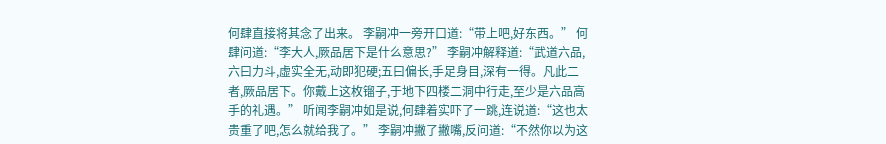何肆直接将其念了出来。 李嗣冲一旁开口道:“带上吧,好东西。” 何肆问道:“李大人,厥品居下是什么意思?” 李嗣冲解释道:“武道六品,六曰力斗,虚实全无,动即犯硬;五曰偏长,手足身目,深有一得。凡此二者,厥品居下。你戴上这枚镏子,于地下四楼二洞中行走,至少是六品高手的礼遇。” 听闻李嗣冲如是说,何肆着实吓了一跳,连说道:“这也太贵重了吧,怎么就给我了。” 李嗣冲撇了撇嘴,反问道:“不然你以为这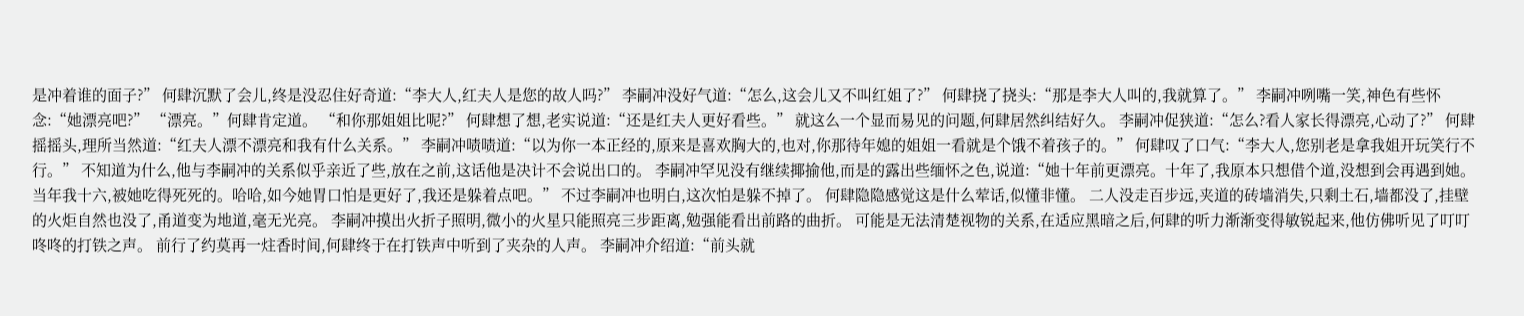是冲着谁的面子?” 何肆沉默了会儿,终是没忍住好奇道:“李大人,红夫人是您的故人吗?” 李嗣冲没好气道:“怎么,这会儿又不叫红姐了?” 何肆挠了挠头:“那是李大人叫的,我就算了。” 李嗣冲咧嘴一笑,神色有些怀念:“她漂亮吧?” “漂亮。”何肆肯定道。 “和你那姐姐比呢?” 何肆想了想,老实说道:“还是红夫人更好看些。” 就这么一个显而易见的问题,何肆居然纠结好久。 李嗣冲促狭道:“怎么?看人家长得漂亮,心动了?” 何肆摇摇头,理所当然道:“红夫人漂不漂亮和我有什么关系。” 李嗣冲啧啧道:“以为你一本正经的,原来是喜欢胸大的,也对,你那待年媳的姐姐一看就是个饿不着孩子的。” 何肆叹了口气:“李大人,您别老是拿我姐开玩笑行不行。” 不知道为什么,他与李嗣冲的关系似乎亲近了些,放在之前,这话他是决计不会说出口的。 李嗣冲罕见没有继续揶揄他,而是的露出些缅怀之色,说道:“她十年前更漂亮。十年了,我原本只想借个道,没想到会再遇到她。当年我十六,被她吃得死死的。哈哈,如今她胃口怕是更好了,我还是躲着点吧。” 不过李嗣冲也明白,这次怕是躲不掉了。 何肆隐隐感觉这是什么荤话,似懂非懂。 二人没走百步远,夹道的砖墙消失,只剩土石,墙都没了,挂壁的火炬自然也没了,甬道变为地道,毫无光亮。 李嗣冲摸出火折子照明,微小的火星只能照亮三步距离,勉强能看出前路的曲折。 可能是无法清楚视物的关系,在适应黑暗之后,何肆的听力渐渐变得敏锐起来,他仿佛听见了叮叮咚咚的打铁之声。 前行了约莫再一炷香时间,何肆终于在打铁声中听到了夹杂的人声。 李嗣冲介绍道:“前头就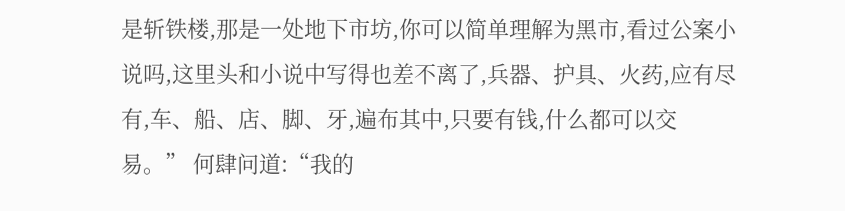是斩铁楼,那是一处地下市坊,你可以简单理解为黑市,看过公案小说吗,这里头和小说中写得也差不离了,兵器、护具、火药,应有尽有,车、船、店、脚、牙,遍布其中,只要有钱,什么都可以交易。” 何肆问道:“我的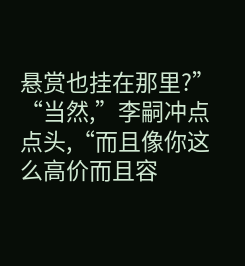悬赏也挂在那里?” “当然,”李嗣冲点点头,“而且像你这么高价而且容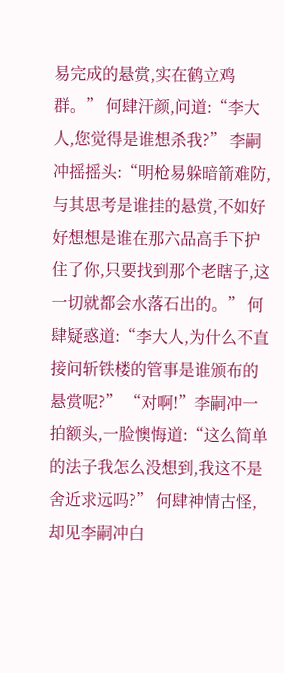易完成的悬赏,实在鹤立鸡群。” 何肆汗颜,问道:“李大人,您觉得是谁想杀我?” 李嗣冲摇摇头:“明枪易躲暗箭难防,与其思考是谁挂的悬赏,不如好好想想是谁在那六品高手下护住了你,只要找到那个老瞎子,这一切就都会水落石出的。” 何肆疑惑道:“李大人,为什么不直接问斩铁楼的管事是谁颁布的悬赏呢?” “对啊!”李嗣冲一拍额头,一脸懊悔道:“这么简单的法子我怎么没想到,我这不是舍近求远吗?” 何肆神情古怪,却见李嗣冲白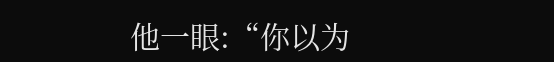他一眼:“你以为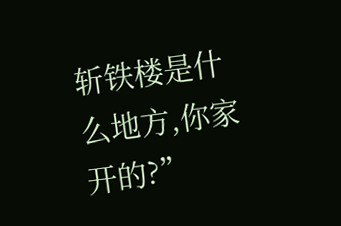斩铁楼是什么地方,你家开的?”